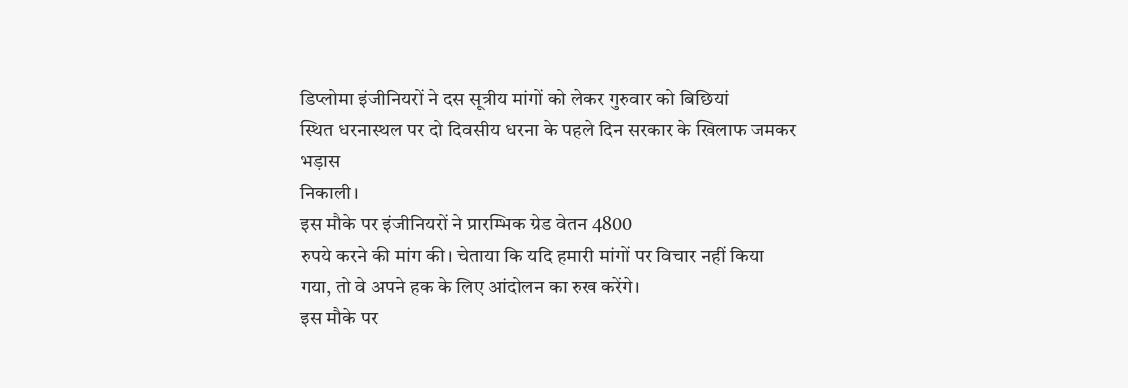डिप्लोमा इंजीनियरों ने दस सूत्रीय मांगों को लेकर गुरुवार को बिछियां
स्थित धरनास्थल पर दो दिवसीय धरना के पहले दिन सरकार के खिलाफ जमकर भड़ास
निकाली।
इस मौके पर इंजीनियरों ने प्रारम्भिक ग्रेड वेतन 4800
रुपये करने की मांग की। चेताया कि यदि हमारी मांगों पर विचार नहीं किया
गया, तो वे अपने हक के लिए आंदोलन का रुख करेंगे।
इस मौके पर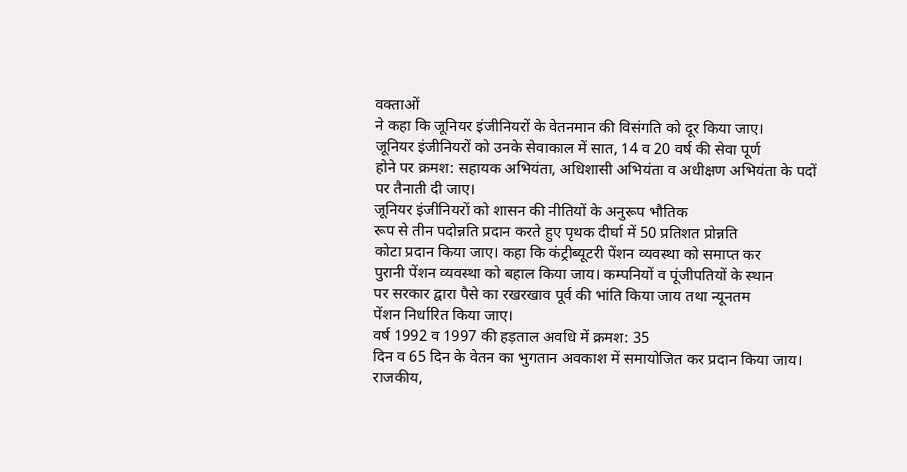वक्ताओं
ने कहा कि जूनियर इंजीनियरों के वेतनमान की विसंगति को दूर किया जाए।
जूनियर इंजीनियरों को उनके सेवाकाल में सात, 14 व 20 वर्ष की सेवा पूर्ण
होने पर क्रमश: सहायक अभियंता, अधिशासी अभियंता व अधीक्षण अभियंता के पदों
पर तैनाती दी जाए।
जूनियर इंजीनियरों को शासन की नीतियों के अनुरूप भौतिक
रूप से तीन पदोन्नति प्रदान करते हुए पृथक दीर्घा में 50 प्रतिशत प्रोन्नति
कोटा प्रदान किया जाए। कहा कि कंट्रीब्यूटरी पेंशन व्यवस्था को समाप्त कर
पुरानी पेंशन व्यवस्था को बहाल किया जाय। कम्पनियों व पूंजीपतियों के स्थान
पर सरकार द्वारा पैसे का रखरखाव पूर्व की भांति किया जाय तथा न्यूनतम
पेंशन निर्धारित किया जाए।
वर्ष 1992 व 1997 की हड़ताल अवधि में क्रमश: 35
दिन व 65 दिन के वेतन का भुगतान अवकाश में समायोजित कर प्रदान किया जाय।
राजकीय,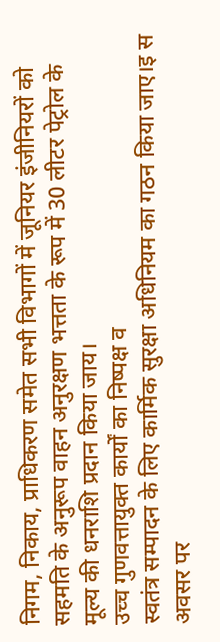निगम, निकाय, प्राधिकरण समेत सभी विभागों में जूनियर इंजीनियरों को
सहमति के अनुरूप वाहन अनुरक्षण भत्तता के रूप में 30 लीटर पेट्रोल के
मूल्य की धनराशि प्रदान किया जाय।
उच्च गुणवत्तायुक्त कार्यों का निष्पक्ष व
स्वतंत्र सम्पादन के लिए कार्मिक सुरक्षा अधिनियम का गठन किया जाए।इ स
अवसर पर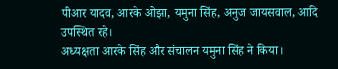पीआर यादव, आरके ओझा, यमुना सिंह, अनुज जायसवाल, आदि उपस्थित रहे।
अध्यक्षता आरके सिंह और संचालन यमुना सिंह ने किया।